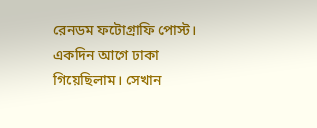রেনডম ফটোগ্রাফি পোস্ট।
একদিন আগে ঢাকা গিয়েছিলাম। সেখান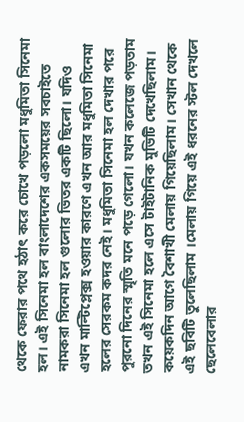থেকে ফেরার পথে হঠাৎ করে চোখে পড়লো মধুমিতা সিনেমা হল। এই সিনেমা হল বাংলাদেশের একসময়ের সবচাইতে নামকরা সিনেমা হল গুলোর ভিতর একটি ছিলো। যদিও এখন মাল্টিপ্লেক্স হওয়ার কারণে এখন আর মধুমিতা সিনেমা হলের সেরকম কদর নেই। মধুমিতা সিনেমা হল দেখার পরে পুরনো দিনের স্মৃতি মনে পড়ে গেলো। যখন কলেজে পড়তাম তখন এই সিনেমা হলে এসে টাইটানিক মুভিটি দেখেছিলাম।
কয়েকদিন আগে বৈশাখী মেলায় গিয়েছিলাম। সেখান থেকে এই ছবিটি তুলেছিলাম ।মেলায় গিয়ে এই ধরনের স্টল দেখলে ছেলেবেলার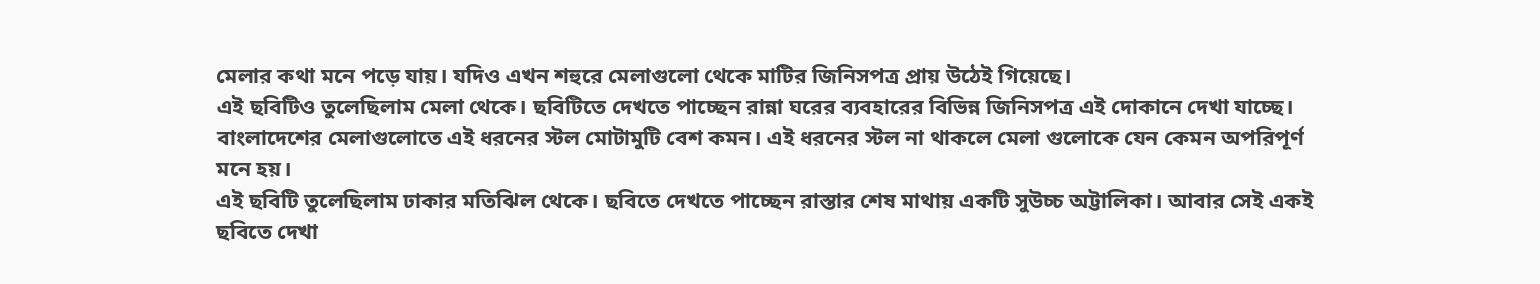মেলার কথা মনে পড়ে যায়। যদিও এখন শহুরে মেলাগুলো থেকে মাটির জিনিসপত্র প্রায় উঠেই গিয়েছে।
এই ছবিটিও তুলেছিলাম মেলা থেকে। ছবিটিতে দেখতে পাচ্ছেন রান্না ঘরের ব্যবহারের বিভিন্ন জিনিসপত্র এই দোকানে দেখা যাচ্ছে। বাংলাদেশের মেলাগুলোতে এই ধরনের স্টল মোটামুটি বেশ কমন। এই ধরনের স্টল না থাকলে মেলা গুলোকে যেন কেমন অপরিপূর্ণ মনে হয়।
এই ছবিটি তুলেছিলাম ঢাকার মতিঝিল থেকে। ছবিতে দেখতে পাচ্ছেন রাস্তার শেষ মাথায় একটি সুউচ্চ অট্টালিকা। আবার সেই একই ছবিতে দেখা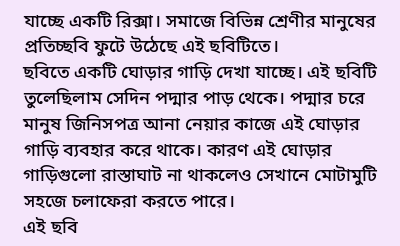যাচ্ছে একটি রিক্সা। সমাজে বিভিন্ন শ্রেণীর মানুষের প্রতিচ্ছবি ফুটে উঠেছে এই ছবিটিতে।
ছবিতে একটি ঘোড়ার গাড়ি দেখা যাচ্ছে। এই ছবিটি তুলেছিলাম সেদিন পদ্মার পাড় থেকে। পদ্মার চরে মানুষ জিনিসপত্র আনা নেয়ার কাজে এই ঘোড়ার গাড়ি ব্যবহার করে থাকে। কারণ এই ঘোড়ার গাড়িগুলো রাস্তাঘাট না থাকলেও সেখানে মোটামুটি সহজে চলাফেরা করতে পারে।
এই ছবি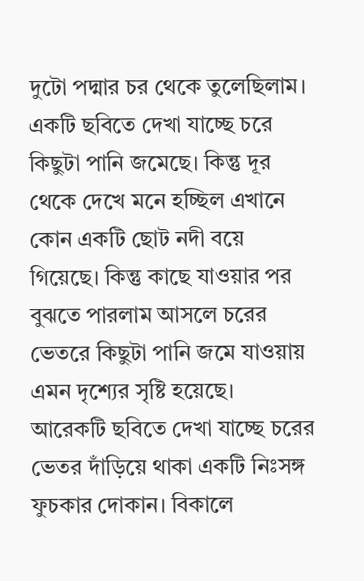দুটো পদ্মার চর থেকে তুলেছিলাম। একটি ছবিতে দেখা যাচ্ছে চরে কিছুটা পানি জমেছে। কিন্তু দূর থেকে দেখে মনে হচ্ছিল এখানে কোন একটি ছোট নদী বয়ে গিয়েছে। কিন্তু কাছে যাওয়ার পর বুঝতে পারলাম আসলে চরের ভেতরে কিছুটা পানি জমে যাওয়ায় এমন দৃশ্যের সৃষ্টি হয়েছে। আরেকটি ছবিতে দেখা যাচ্ছে চরের ভেতর দাঁড়িয়ে থাকা একটি নিঃসঙ্গ ফুচকার দোকান। বিকালে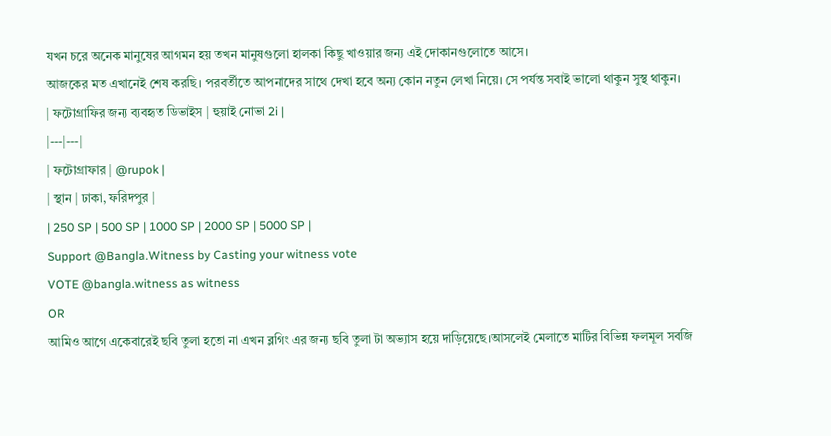যখন চরে অনেক মানুষের আগমন হয় তখন মানুষগুলো হালকা কিছু খাওয়ার জন্য এই দোকানগুলোতে আসে।
আজকের মত এখানেই শেষ করছি। পরবর্তীতে আপনাদের সাথে দেখা হবে অন্য কোন নতুন লেখা নিয়ে। সে পর্যন্ত সবাই ভালো থাকুন সুস্থ থাকুন।
| ফটোগ্রাফির জন্য ব্যবহৃত ডিভাইস | হুয়াই নোভা 2i |
|---|---|
| ফটোগ্রাফার | @rupok |
| স্থান | ঢাকা, ফরিদপুর |
| 250 SP | 500 SP | 1000 SP | 2000 SP | 5000 SP |
Support @Bangla.Witness by Casting your witness vote
VOTE @bangla.witness as witness
OR
আমিও আগে একেবারেই ছবি তুলা হতো না এখন ব্লগিং এর জন্য ছবি তুলা টা অভ্যাস হয়ে দাড়িয়েছে।আসলেই মেলাতে মাটির বিভিন্ন ফলমূল সবজি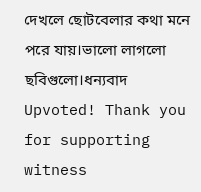দেখলে ছোটবেলার কথা মনে পরে যায়।ভালো লাগলো ছবিগুলো।ধন্যবাদ
Upvoted! Thank you for supporting witness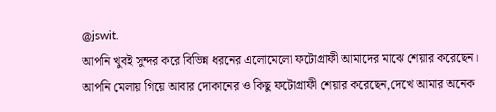@jswit.
আপনি খুবই সুন্দর করে বিভিন্ন ধরনের এলোমেলো ফটোগ্ৰাফী আমাদের মাঝে শেয়ার করেছেন। আপনি মেলায় গিয়ে আবার দোকানের ও কিছু ফটোগ্রাফী শেয়ার করেছেন,দেখে আমার অনেক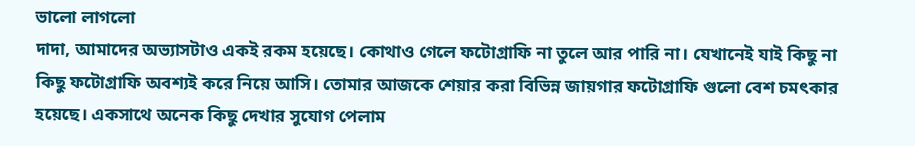ভালো লাগলো
দাদা, আমাদের অভ্যাসটাও একই রকম হয়েছে। কোথাও গেলে ফটোগ্রাফি না তুলে আর পারি না। যেখানেই যাই কিছু না কিছু ফটোগ্রাফি অবশ্যই করে নিয়ে আসি। তোমার আজকে শেয়ার করা বিভিন্ন জায়গার ফটোগ্রাফি গুলো বেশ চমৎকার হয়েছে। একসাথে অনেক কিছু দেখার সুযোগ পেলাম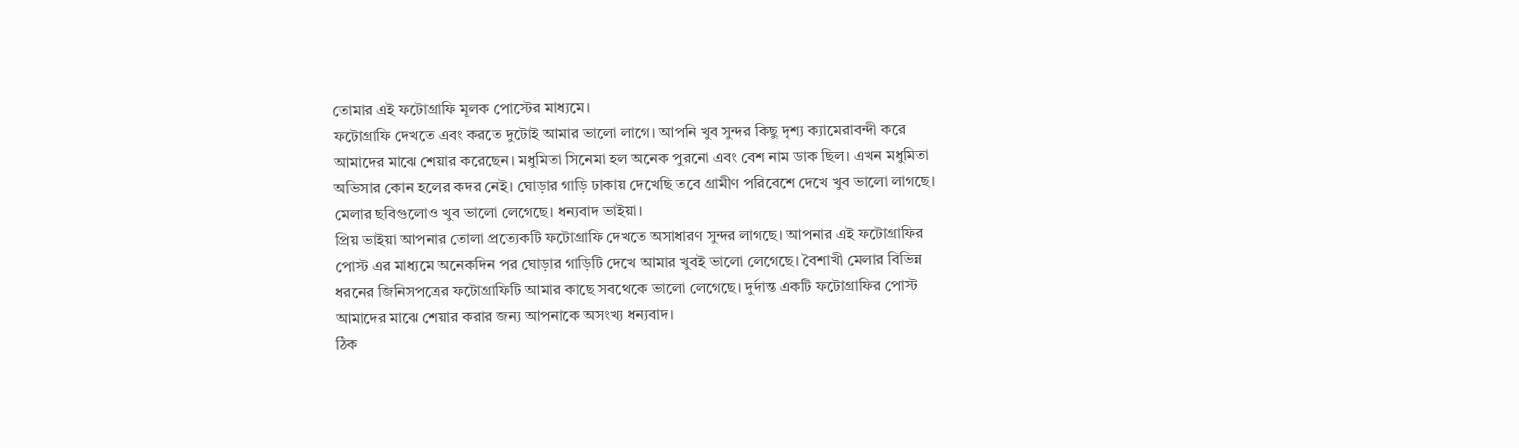তোমার এই ফটোগ্রাফি মূলক পোস্টের মাধ্যমে।
ফটোগ্রাফি দেখতে এবং করতে দুটোই আমার ভালো লাগে। আপনি খুব সুন্দর কিছু দৃশ্য ক্যামেরাবন্দী করে আমাদের মাঝে শেয়ার করেছেন। মধুমিতা সিনেমা হল অনেক পুরনো এবং বেশ নাম ডাক ছিল। এখন মধুমিতা অভিসার কোন হলের কদর নেই। ঘোড়ার গাড়ি ঢাকায় দেখেছি তবে গ্রামীণ পরিবেশে দেখে খুব ভালো লাগছে। মেলার ছবিগুলোও খুব ভালো লেগেছে। ধন্যবাদ ভাইয়া।
প্রিয় ভাইয়া আপনার তোলা প্রত্যেকটি ফটোগ্রাফি দেখতে অসাধারণ সুন্দর লাগছে। আপনার এই ফটোগ্রাফির পোস্ট এর মাধ্যমে অনেকদিন পর ঘোড়ার গাড়িটি দেখে আমার খুবই ভালো লেগেছে। বৈশাখী মেলার বিভিন্ন ধরনের জিনিসপত্রের ফটোগ্রাফিটি আমার কাছে সবথেকে ভালো লেগেছে। দুর্দান্ত একটি ফটোগ্রাফির পোস্ট আমাদের মাঝে শেয়ার করার জন্য আপনাকে অসংখ্য ধন্যবাদ।
ঠিক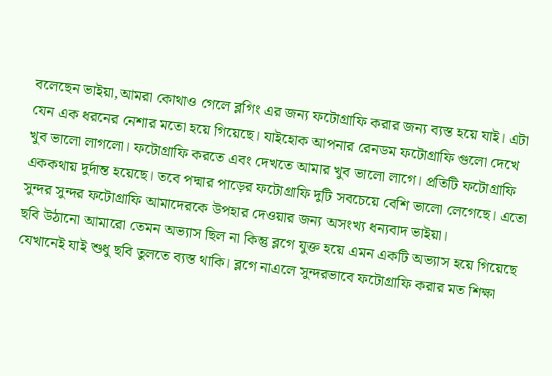বলেছেন ভাইয়া,আমরা কোথাও গেলে ব্লগিং এর জন্য ফটোগ্রাফি করার জন্য ব্যস্ত হয়ে যাই। এটা যেন এক ধরনের নেশার মতো হয়ে গিয়েছে। যাইহোক আপনার রেনডম ফটোগ্রাফি গুলো দেখে খুব ভালো লাগলো। ফটোগ্রাফি করতে এবং দেখতে আমার খুব ভালো লাগে। প্রতিটি ফটোগ্রাফি এককথায় দুর্দান্ত হয়েছে। তবে পদ্মার পাড়ের ফটোগ্রাফি দুটি সবচেয়ে বেশি ভালো লেগেছে। এতো সুন্দর সুন্দর ফটোগ্রাফি আমাদেরকে উপহার দেওয়ার জন্য অসংখ্য ধন্যবাদ ভাইয়া।
ছবি উঠানো আমারো তেমন অভ্যাস ছিল না কিন্তু ব্লগে যুক্ত হয়ে এমন একটি অভ্যাস হয়ে গিয়েছে যেখানেই যাই শুধু ছবি তুলতে ব্যস্ত থাকি। ব্লগে নাএলে সুন্দরভাবে ফটোগ্রাফি করার মত শিক্ষা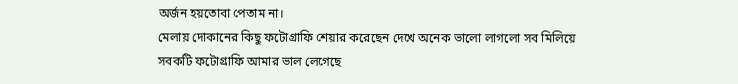অর্জন হয়তোবা পেতাম না।
মেলায় দোকানের কিছু ফটোগ্রাফি শেয়ার করেছেন দেখে অনেক ভালো লাগলো সব মিলিয়ে সবকটি ফটোগ্রাফি আমার ভাল লেগেছে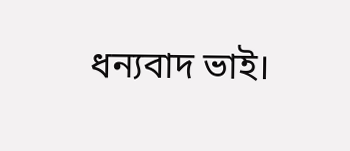ধন্যবাদ ভাই।